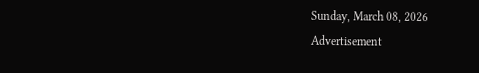Sunday, March 08, 2026
Advertisement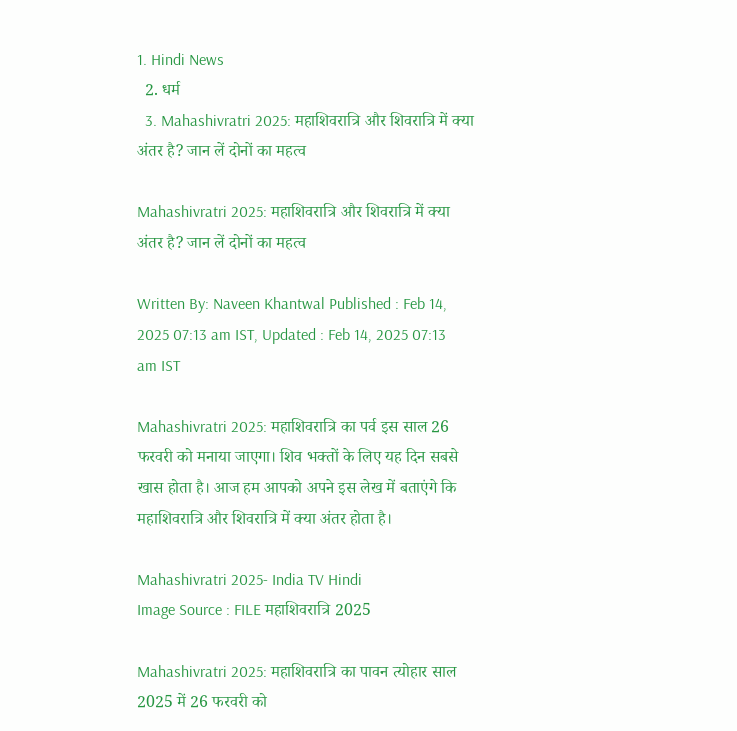1. Hindi News
  2. धर्म
  3. Mahashivratri 2025: महाशिवरात्रि और शिवरात्रि में क्या अंतर है? जान लें दोनों का महत्व

Mahashivratri 2025: महाशिवरात्रि और शिवरात्रि में क्या अंतर है? जान लें दोनों का महत्व

Written By: Naveen Khantwal Published : Feb 14, 2025 07:13 am IST, Updated : Feb 14, 2025 07:13 am IST

Mahashivratri 2025: महाशिवरात्रि का पर्व इस साल 26 फरवरी को मनाया जाएगा। शिव भक्तों के लिए यह दिन सबसे खास होता है। आज हम आपको अपने इस लेख में बताएंगे कि महाशिवरात्रि और शिवरात्रि में क्या अंतर होता है।

Mahashivratri 2025- India TV Hindi
Image Source : FILE महाशिवरात्रि 2025

Mahashivratri 2025: महाशिवरात्रि का पावन त्योहार साल 2025 में 26 फरवरी को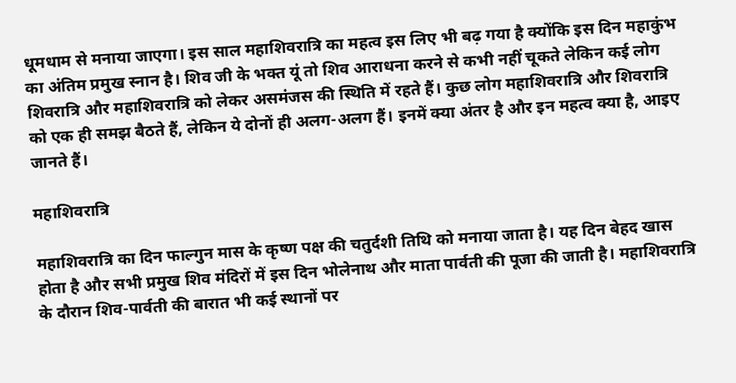धूमधाम से मनाया जाएगा। इस साल महाशिवरात्रि का महत्व इस लिए भी बढ़ गया है क्योंकि इस दिन महाकुंभ का अंतिम प्रमुख स्नान है। शिव जी के भक्त यूं तो शिव आराधना करने से कभी नहीं चूकते लेकिन कई लोग शिवरात्रि और महाशिवरात्रि को लेकर असमंजस की स्थिति में रहते हैं। कुछ लोग महाशिवरात्रि और शिवरात्रि को एक ही समझ बैठते हैं, लेकिन ये दोनों ही अलग-अलग हैं। इनमें क्या अंतर है और इन महत्व क्या है, आइए जानते हैं।

महाशिवरात्रि

महाशिवरात्रि का दिन फाल्गुन मास के कृष्ण पक्ष की चतुर्दशी तिथि को मनाया जाता है। यह दिन बेहद खास होता है और सभी प्रमुख शिव मंदिरों में इस दिन भोलेनाथ और माता पार्वती की पूजा की जाती है। महाशिवरात्रि के दौरान शिव-पार्वती की बारात भी कई स्थानों पर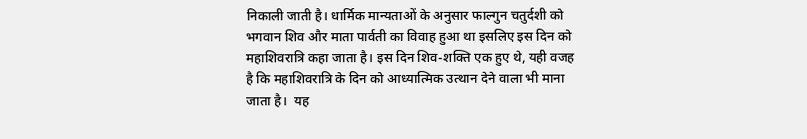निकाली जाती है। धार्मिक मान्यताओं के अनुसार फाल्गुन चतुर्दशी को भगवान शिव और माता पार्वती का विवाह हुआ था इसलिए इस दिन को महाशिवरात्रि कहा जाता है। इस दिन शिव-शक्ति एक हुए थे, यही वजह है कि महाशिवरात्रि के दिन को आध्यात्मिक उत्थान देने वाला भी माना जाता है।  यह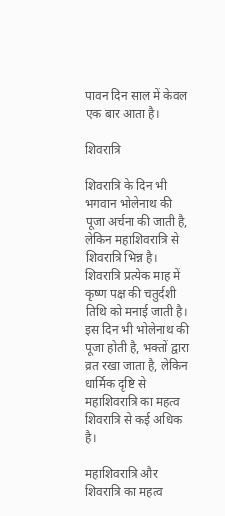पावन दिन साल में केवल एक बार आता है।

शिवरात्रि

शिवरात्रि के दिन भी भगवान भोलेनाथ की पूजा अर्चना की जाती है, लेकिन महाशिवरात्रि से शिवरात्रि भिन्न है। शिवरात्रि प्रत्येक माह में कृष्ण पक्ष की चतुर्दशी तिथि को मनाई जाती है। इस दिन भी भोलेनाथ की पूजा होती है, भक्तों द्वारा व्रत रखा जाता है, लेकिन धार्मिक दृष्टि से महाशिवरात्रि का महत्व शिवरात्रि से कई अधिक है।

महाशिवरात्रि और शिवरात्रि का महत्व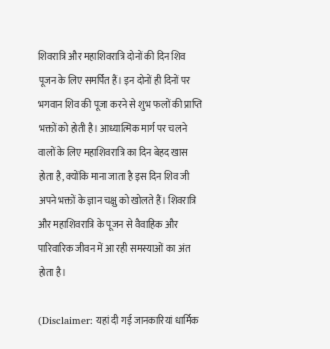शिवरात्रि और महाशिवरात्रि दोनों की दिन शिव पूजन के लिए समर्पित हैं। इन दोनों ही दिनों पर भगवान शिव की पूजा करने से शुभ फलों की प्राप्ति भक्तों को होती है। आध्यात्मिक मार्ग पर चलने वालों के लिए महाशिवरात्रि का दिन बेहद खास होता है, क्योंकि माना जाता है इस दिन शिव जी अपने भक्तों के ज्ञान चक्षु को खोलते हैं। शिवरात्रि और महाशिवरात्रि के पूजन से वैवाहिक और पारिवारिक जीवन में आ रही समस्याओं का अंत होता है।

(Disclaimer: यहां दी गई जानकारियां धार्मिक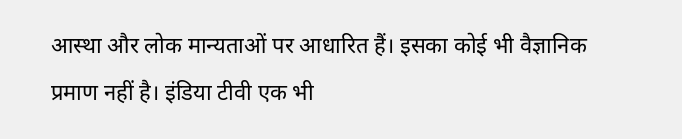आस्था और लोक मान्यताओं पर आधारित हैं। इसका कोई भी वैज्ञानिक प्रमाण नहीं है। इंडिया टीवी एक भी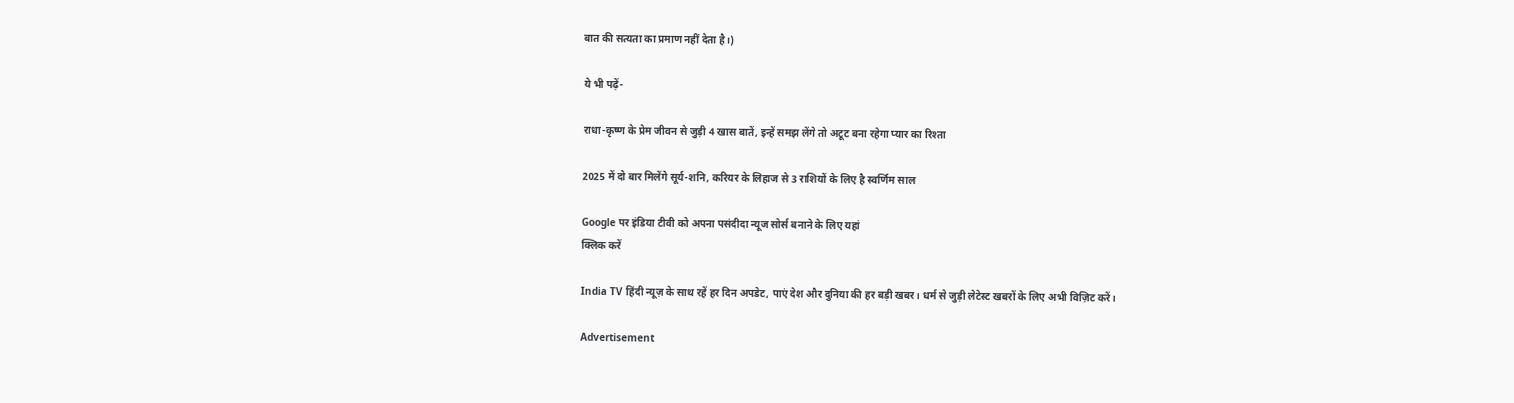बात की सत्यता का प्रमाण नहीं देता है।)

ये भी पढ़ें-

राधा-कृष्ण के प्रेम जीवन से जुड़ी 4 खास बातें, इन्हें समझ लेंगे तो अटूट बना रहेगा प्यार का रिश्ता

2025 में दो बार मिलेंगे सूर्य-शनि, करियर के लिहाज से 3 राशियों के लिए है स्वर्णिम साल

Google पर इंडिया टीवी को अपना पसंदीदा न्यूज सोर्स बनाने के लिए यहां
क्लिक करें

India TV हिंदी न्यूज़ के साथ रहें हर दिन अपडेट, पाएं देश और दुनिया की हर बड़ी खबर। धर्म से जुड़ी लेटेस्ट खबरों के लिए अभी विज़िट करें।

Advertisement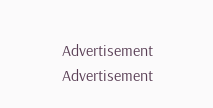Advertisement
Advertisement